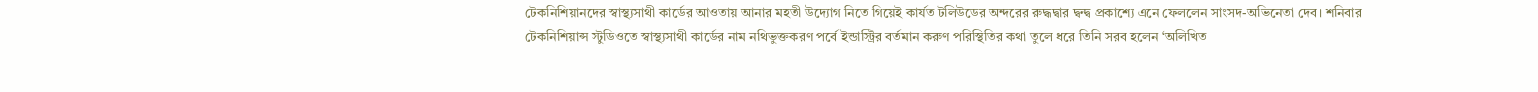টেকনিশিয়ানদের স্বাস্থ্যসাথী কার্ডের আওতায় আনার মহতী উদ্যোগ নিতে গিয়েই কার্যত টলিউডের অন্দরের রুদ্ধদ্বার দ্বন্দ্ব প্রকাশ্যে এনে ফেললেন সাংসদ-অভিনেতা দেব। শনিবার টেকনিশিয়ান্স স্টুডিওতে স্বাস্থ্যসাথী কার্ডের নাম নথিভুক্তকরণ পর্বে ইন্ডাস্ট্রির বর্তমান করুণ পরিস্থিতির কথা তুলে ধরে তিনি সরব হলেন ‘অলিখিত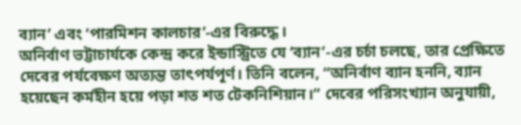ব্যান’ এবং ‘পারমিশন কালচার’-এর বিরুদ্ধে।
অনির্বাণ ভট্টাচার্যকে কেন্দ্র করে ইন্ডাস্ট্রিতে যে ‘ব্যান’-এর চর্চা চলছে, তার প্রেক্ষিতে দেবের পর্যবেক্ষণ অত্যন্ত তাৎপর্যপূর্ণ। তিনি বলেন, “অনির্বাণ ব্যান হননি, ব্যান হয়েছেন কর্মহীন হয়ে পড়া শত শত টেকনিশিয়ান।” দেবের পরিসংখ্যান অনুযায়ী,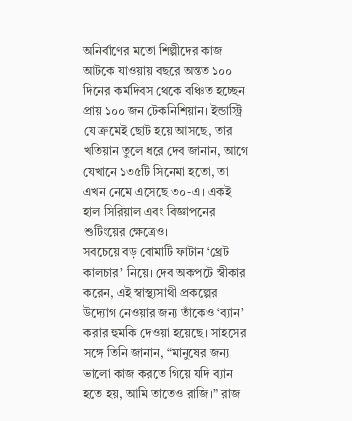অনির্বাণের মতো শিল্পীদের কাজ আটকে যাওয়ায় বছরে অন্তত ১০০ দিনের কর্মদিবস থেকে বঞ্চিত হচ্ছেন প্রায় ১০০ জন টেকনিশিয়ান। ইন্ডাস্ট্রি যে ক্রমেই ছোট হয়ে আসছে, তার খতিয়ান তুলে ধরে দেব জানান, আগে যেখানে ১৩৫টি সিনেমা হতো, তা এখন নেমে এসেছে ৩০-এ। একই হাল সিরিয়াল এবং বিজ্ঞাপনের শুটিংয়ের ক্ষেত্রেও।
সবচেয়ে বড় বোমাটি ফাটান ‘থ্রেট কালচার’ নিয়ে। দেব অকপটে স্বীকার করেন, এই স্বাস্থ্যসাথী প্রকল্পের উদ্যোগ নেওয়ার জন্য তাঁকেও ‘ব্যান’ করার হুমকি দেওয়া হয়েছে। সাহসের সঙ্গে তিনি জানান, “মানুষের জন্য ভালো কাজ করতে গিয়ে যদি ব্যান হতে হয়, আমি তাতেও রাজি।” রাজ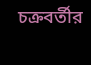চক্রবর্তীর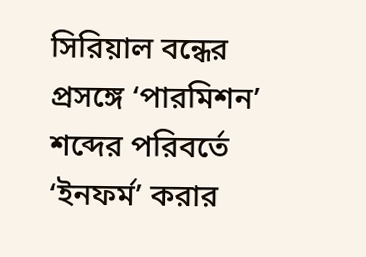সিরিয়াল বন্ধের প্রসঙ্গে ‘পারমিশন’ শব্দের পরিবর্তে ‘ইনফর্ম’ করার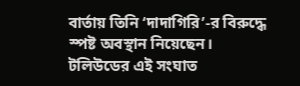বার্তায় তিনি ‘দাদাগিরি’-র বিরুদ্ধে স্পষ্ট অবস্থান নিয়েছেন।
টলিউডের এই সংঘাত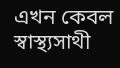এখন কেবল স্বাস্থ্যসাথী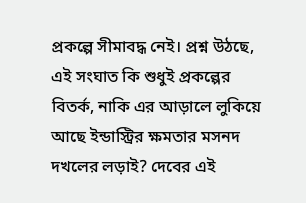প্রকল্পে সীমাবদ্ধ নেই। প্রশ্ন উঠছে, এই সংঘাত কি শুধুই প্রকল্পের বিতর্ক, নাকি এর আড়ালে লুকিয়ে আছে ইন্ডাস্ট্রির ক্ষমতার মসনদ দখলের লড়াই? দেবের এই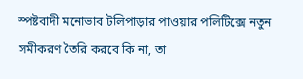স্পষ্টবাদী মনোভাব টলিপাড়ার পাওয়ার পলিটিক্সে নতুন সমীকরণ তৈরি করবে কি না, তা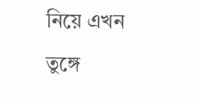নিয়ে এখন তুঙ্গে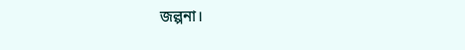জল্পনা।